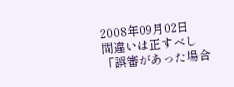2008年09月02日
間違いは正すべし
「誤審があった場合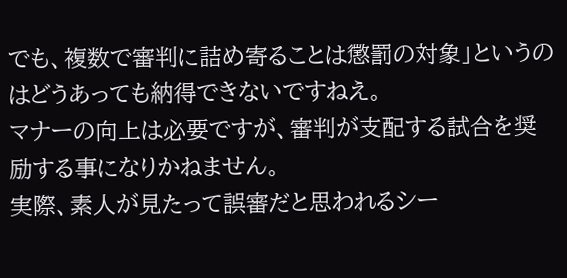でも、複数で審判に詰め寄ることは懲罰の対象」というのはどうあっても納得できないですねえ。
マナーの向上は必要ですが、審判が支配する試合を奨励する事になりかねません。
実際、素人が見たって誤審だと思われるシー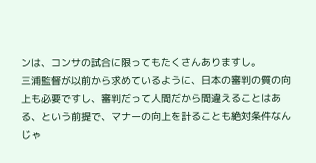ンは、コンサの試合に限ってもたくさんありますし。
三浦監督が以前から求めているように、日本の審判の質の向上も必要ですし、審判だって人間だから間違えることはある、という前提で、マナーの向上を計ることも絶対条件なんじゃ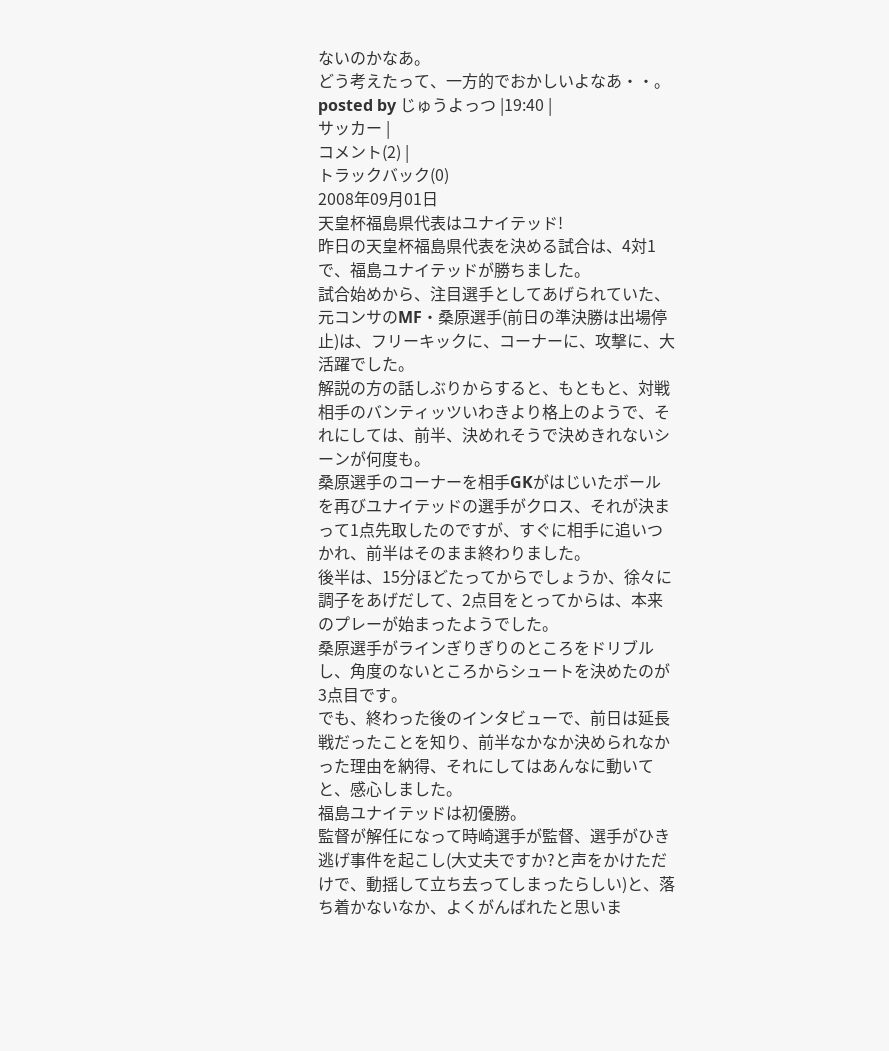ないのかなあ。
どう考えたって、一方的でおかしいよなあ・・。
posted by じゅうよっつ |19:40 |
サッカー |
コメント(2) |
トラックバック(0)
2008年09月01日
天皇杯福島県代表はユナイテッド!
昨日の天皇杯福島県代表を決める試合は、4対1で、福島ユナイテッドが勝ちました。
試合始めから、注目選手としてあげられていた、元コンサのMF・桑原選手(前日の準決勝は出場停止)は、フリーキックに、コーナーに、攻撃に、大活躍でした。
解説の方の話しぶりからすると、もともと、対戦相手のバンティッツいわきより格上のようで、それにしては、前半、決めれそうで決めきれないシーンが何度も。
桑原選手のコーナーを相手GKがはじいたボールを再びユナイテッドの選手がクロス、それが決まって1点先取したのですが、すぐに相手に追いつかれ、前半はそのまま終わりました。
後半は、15分ほどたってからでしょうか、徐々に調子をあげだして、2点目をとってからは、本来のプレーが始まったようでした。
桑原選手がラインぎりぎりのところをドリブルし、角度のないところからシュートを決めたのが3点目です。
でも、終わった後のインタビューで、前日は延長戦だったことを知り、前半なかなか決められなかった理由を納得、それにしてはあんなに動いてと、感心しました。
福島ユナイテッドは初優勝。
監督が解任になって時崎選手が監督、選手がひき逃げ事件を起こし(大丈夫ですか?と声をかけただけで、動揺して立ち去ってしまったらしい)と、落ち着かないなか、よくがんばれたと思いま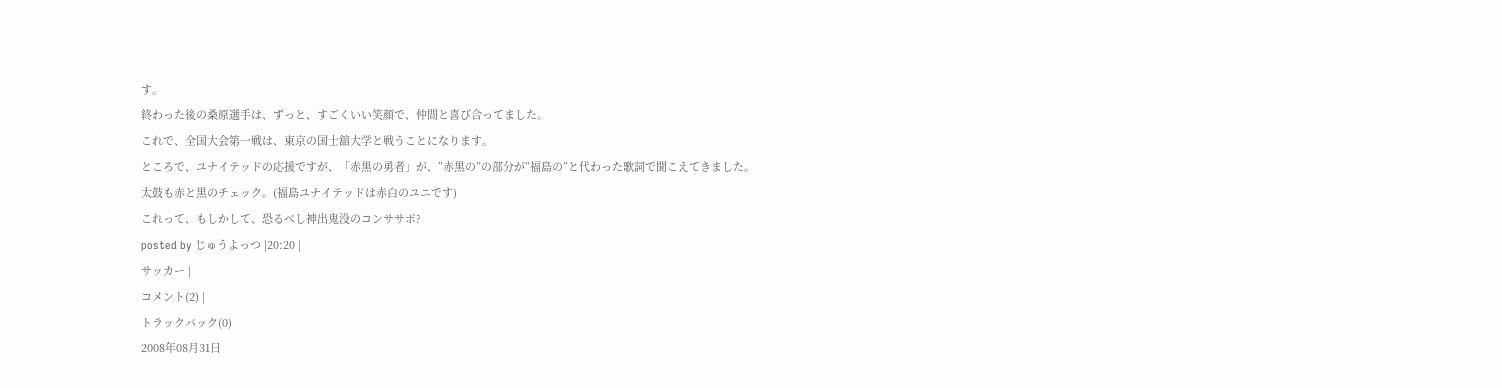す。
終わった後の桑原選手は、ずっと、すごくいい笑顔で、仲間と喜び合ってました。
これで、全国大会第一戦は、東京の国士舘大学と戦うことになります。
ところで、ユナイテッドの応援ですが、「赤黒の勇者」が、”赤黒の”の部分が”福島の”と代わった歌詞で聞こえてきました。
太鼓も赤と黒のチェック。(福島ユナイテッドは赤白のユニです)
これって、もしかして、恐るべし神出鬼没のコンササポ?
posted by じゅうよっつ |20:20 |
サッカー |
コメント(2) |
トラックバック(0)
2008年08月31日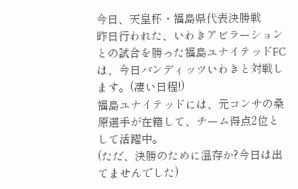今日、天皇杯・福島県代表決勝戦
昨日行われた、いわきアビラーションとの試合を勝った福島ユナイテッドFCは、今日バンディッツいわきと対戦します。(凄い日程!)
福島ユナイテッドには、元コンサの桑原選手が在籍して、チーム得点2位として活躍中。
(ただ、決勝のために温存か?今日は出てませんでした)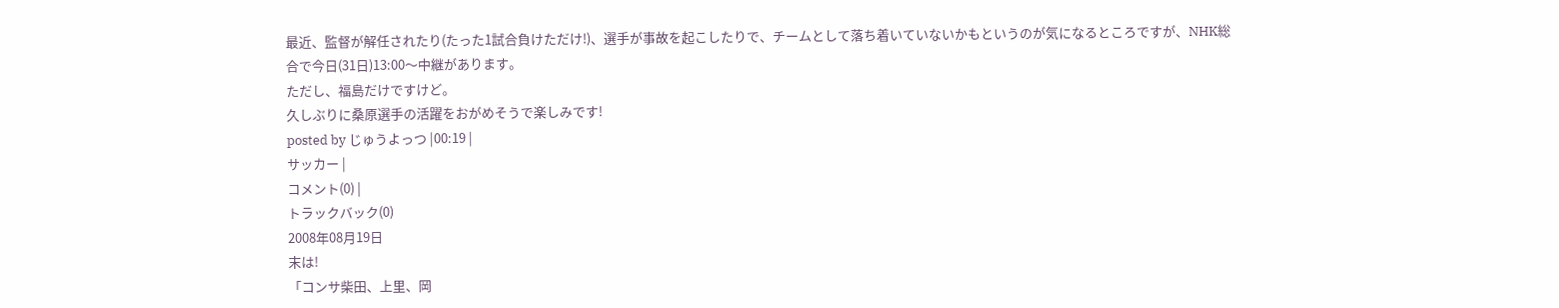最近、監督が解任されたり(たった1試合負けただけ!)、選手が事故を起こしたりで、チームとして落ち着いていないかもというのが気になるところですが、NHK総合で今日(31日)13:00〜中継があります。
ただし、福島だけですけど。
久しぶりに桑原選手の活躍をおがめそうで楽しみです!
posted by じゅうよっつ |00:19 |
サッカー |
コメント(0) |
トラックバック(0)
2008年08月19日
末は!
「コンサ柴田、上里、岡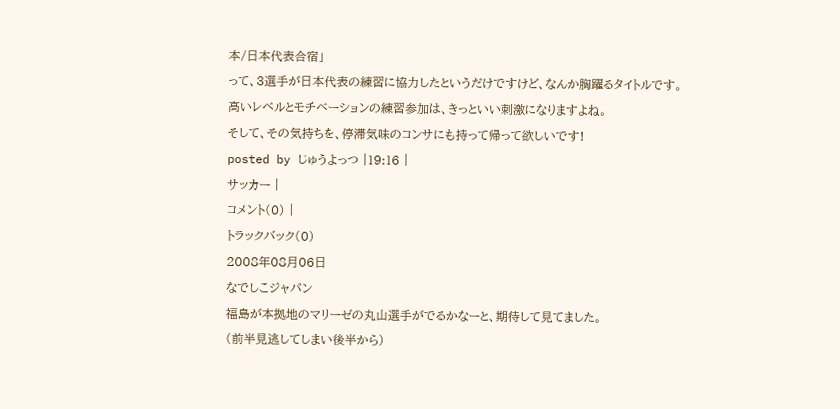本/日本代表合宿」
って、3選手が日本代表の練習に協力したというだけですけど、なんか胸躍るタイトルです。
高いレベルとモチベーションの練習参加は、きっといい刺激になりますよね。
そして、その気持ちを、停滞気味のコンサにも持って帰って欲しいです!
posted by じゅうよっつ |19:16 |
サッカー |
コメント(0) |
トラックバック(0)
2008年08月06日
なでしこジャパン
福島が本拠地のマリーゼの丸山選手がでるかなーと、期待して見てました。
(前半見逃してしまい後半から)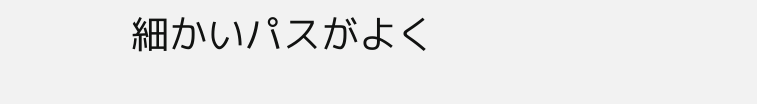細かいパスがよく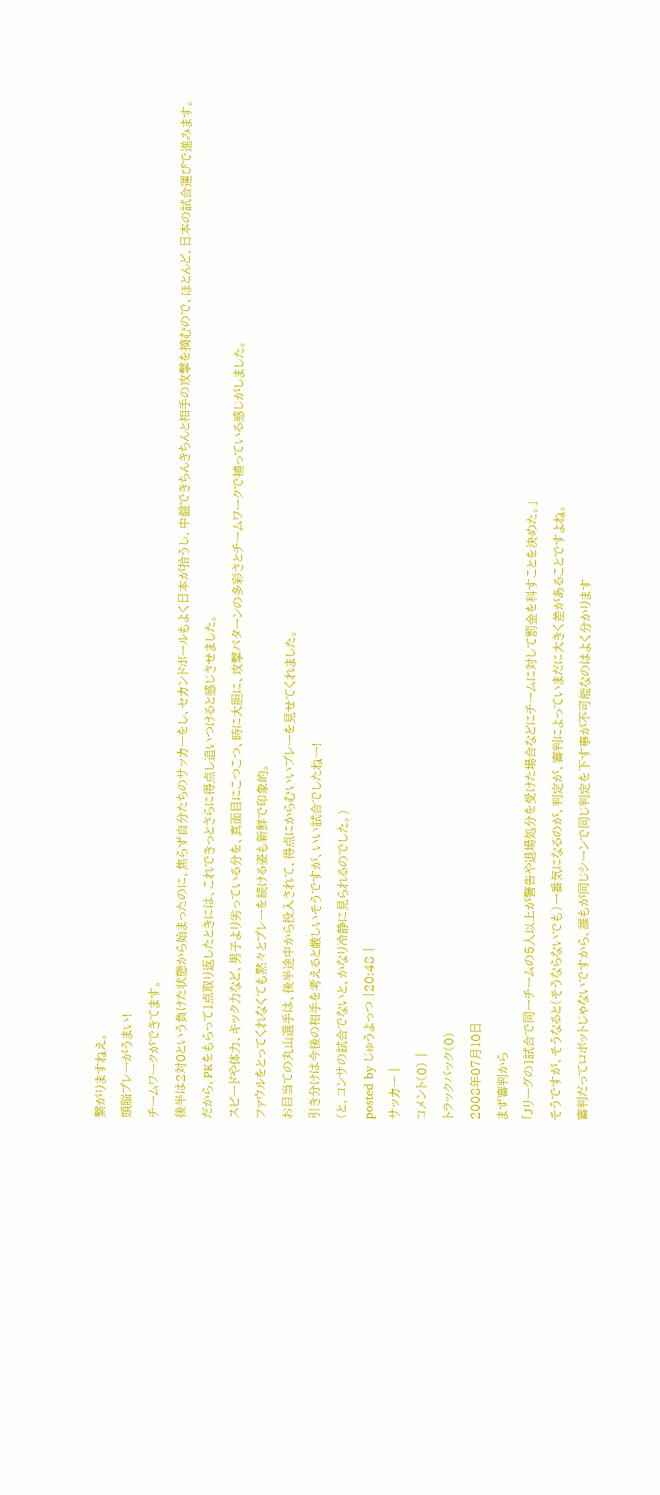繋がりますねえ。
頭脳プレーがうまい!
チームワークができてます。
後半は2対0という負けた状態から始まったのに、焦らず自分たちのサッカーをし、セカンドボールもよく日本が拾うし、中盤できちんきちんと相手の攻撃を摘むので、ほとんど、日本の試合運びで進みます。
だから、PKをもらって1点取り返したときには、これできっとさらに得点し追いつけると感じさせました。
スピードや体力、キック力など、男子より劣っている分を、真面目にこつこつ、時に大胆に、攻撃パターンの多彩さとチームワークで補っている感じがしました。
ファウルをとってくれなくても黙々とプレーを続ける姿も新鮮で印象的。
お目当ての丸山選手は、後半途中から投入されて、得点にからむいいプレーを見せてくれました。
引き分けは今後の相手を考えると厳しいそうですが、いい試合でしたねー!
(と、コンサの試合でないと、かなり冷静に見られるのでした。)
posted by じゅうよっつ |20:48 |
サッカー |
コメント(0) |
トラックバック(0)
2008年07月10日
まず審判から
「Jリーグの1試合で同一チームの5人以上が警告や退場処分を受けた場合などにチームに対して罰金を科すことを決めた。」
そうですが、そうなると(そうならないでも)一番気になるのが、判定が、審判によっていまだに大きく差があることですよね。
審判だってロボットじゃないですから、誰もが同じシーンで同じ判定を下す事が不可能なのはよく分かります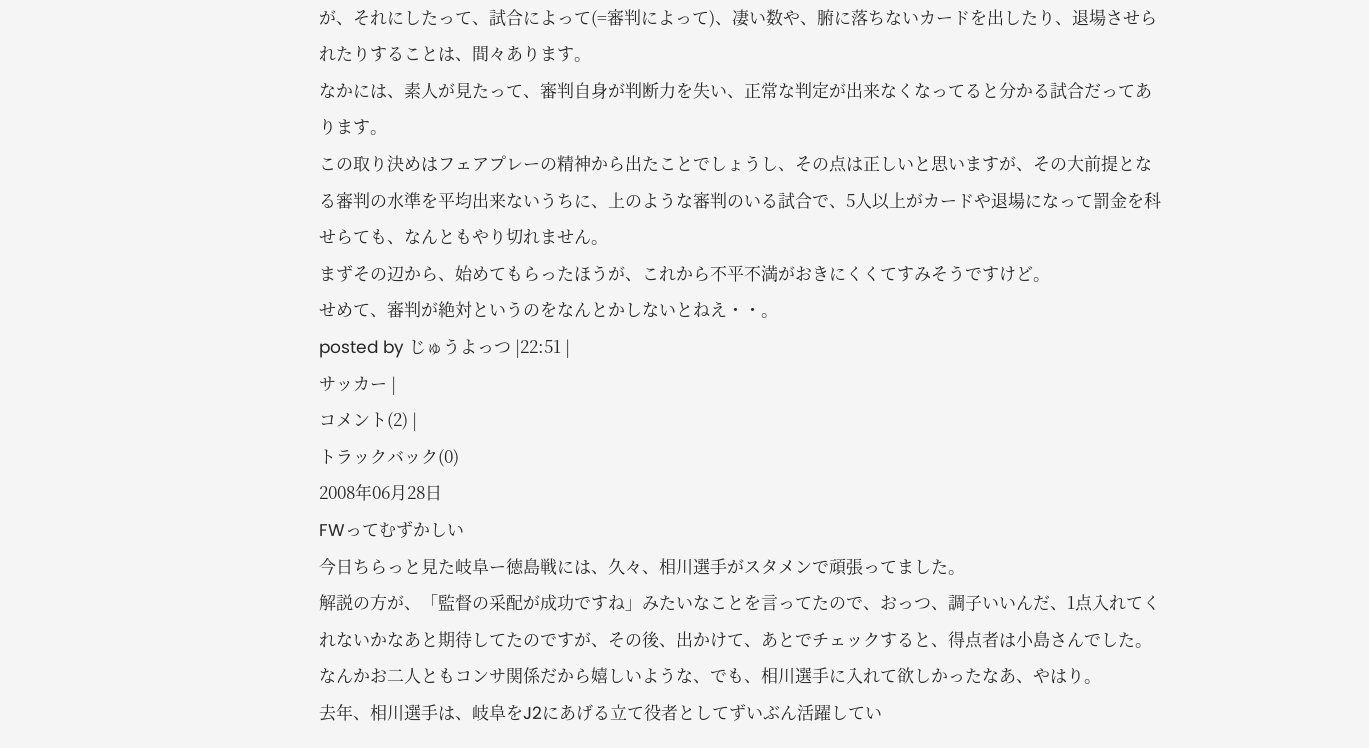が、それにしたって、試合によって(=審判によって)、凄い数や、腑に落ちないカードを出したり、退場させられたりすることは、間々あります。
なかには、素人が見たって、審判自身が判断力を失い、正常な判定が出来なくなってると分かる試合だってあります。
この取り決めはフェアプレーの精神から出たことでしょうし、その点は正しいと思いますが、その大前提となる審判の水準を平均出来ないうちに、上のような審判のいる試合で、5人以上がカードや退場になって罰金を科せらても、なんともやり切れません。
まずその辺から、始めてもらったほうが、これから不平不満がおきにくくてすみそうですけど。
せめて、審判が絶対というのをなんとかしないとねえ・・。
posted by じゅうよっつ |22:51 |
サッカー |
コメント(2) |
トラックバック(0)
2008年06月28日
FWってむずかしい
今日ちらっと見た岐阜ー徳島戦には、久々、相川選手がスタメンで頑張ってました。
解説の方が、「監督の采配が成功ですね」みたいなことを言ってたので、おっつ、調子いいんだ、1点入れてくれないかなあと期待してたのですが、その後、出かけて、あとでチェックすると、得点者は小島さんでした。
なんかお二人ともコンサ関係だから嬉しいような、でも、相川選手に入れて欲しかったなあ、やはり。
去年、相川選手は、岐阜をJ2にあげる立て役者としてずいぶん活躍してい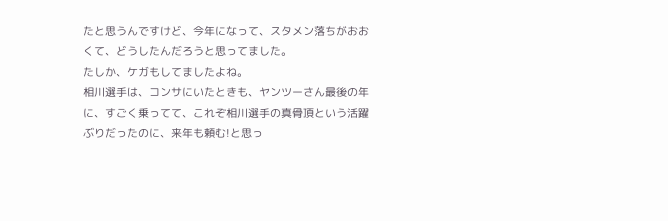たと思うんですけど、今年になって、スタメン落ちがおおくて、どうしたんだろうと思ってました。
たしか、ケガもしてましたよね。
相川選手は、コンサにいたときも、ヤンツーさん最後の年に、すごく乗ってて、これぞ相川選手の真骨頂という活躍ぶりだったのに、来年も頼む!と思っ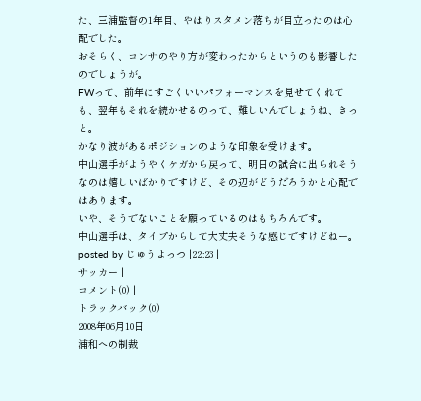た、三浦監督の1年目、やはりスタメン落ちが目立ったのは心配でした。
おそらく、コンサのやり方が変わったからというのも影響したのでしょうが。
FWって、前年にすごくいいパフォーマンスを見せてくれても、翌年もそれを続かせるのって、難しいんでしょうね、きっと。
かなり波があるポジションのような印象を受けます。
中山選手がようやくケガから戻って、明日の試合に出られそうなのは嬉しいばかりですけど、その辺がどうだろうかと心配ではあります。
いや、そうでないことを願っているのはもちろんです。
中山選手は、タイプからして大丈夫そうな感じですけどねー。
posted by じゅうよっつ |22:23 |
サッカー |
コメント(0) |
トラックバック(0)
2008年06月10日
浦和への制裁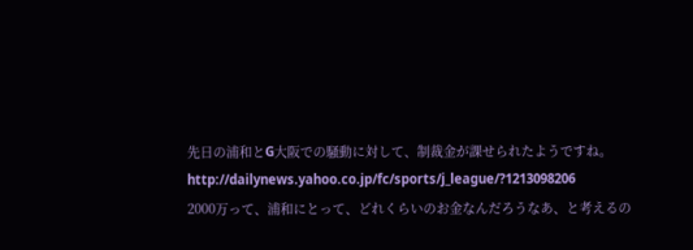先日の浦和とG大阪での騒動に対して、制裁金が課せられたようですね。
http://dailynews.yahoo.co.jp/fc/sports/j_league/?1213098206
2000万って、浦和にとって、どれくらいのお金なんだろうなあ、と考えるの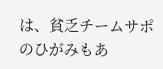は、貧乏チームサポのひがみもあ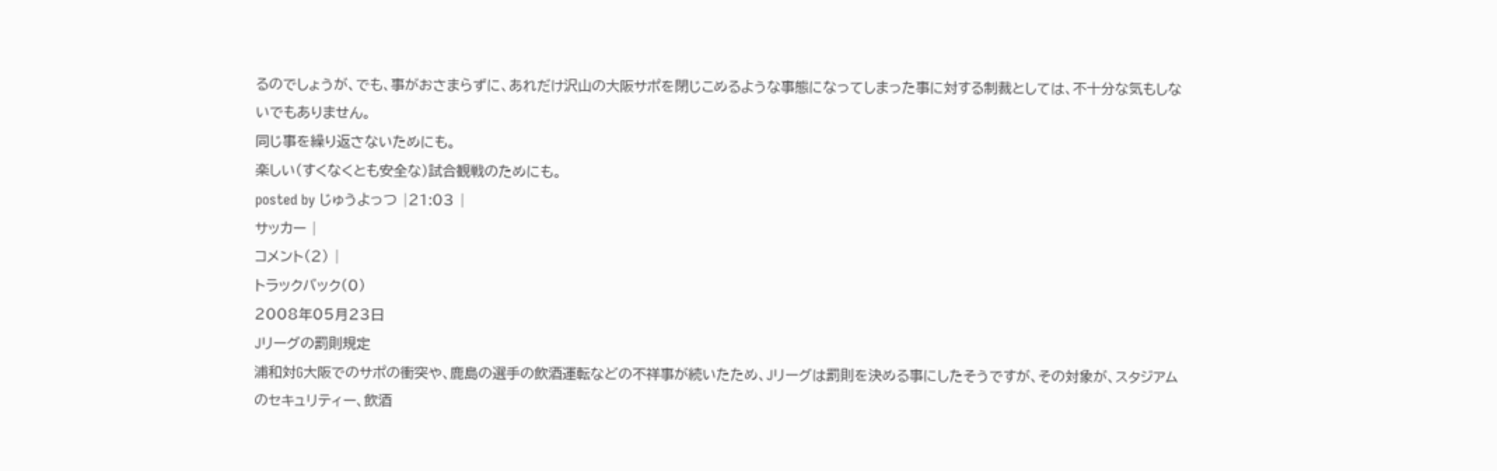るのでしょうが、でも、事がおさまらずに、あれだけ沢山の大阪サポを閉じこめるような事態になってしまった事に対する制裁としては、不十分な気もしないでもありません。
同じ事を繰り返さないためにも。
楽しい(すくなくとも安全な)試合観戦のためにも。
posted by じゅうよっつ |21:03 |
サッカー |
コメント(2) |
トラックバック(0)
2008年05月23日
Jリーグの罰則規定
浦和対G大阪でのサポの衝突や、鹿島の選手の飲酒運転などの不祥事が続いたため、Jリーグは罰則を決める事にしたそうですが、その対象が、スタジアムのセキュリティー、飲酒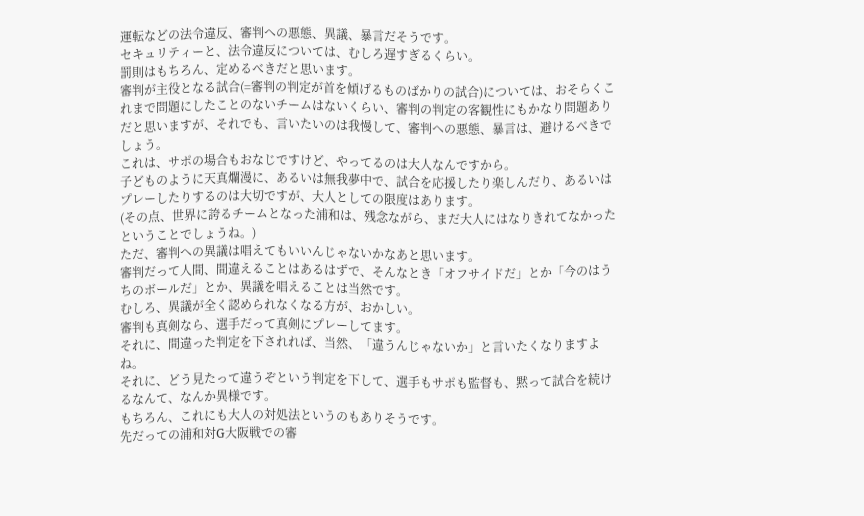運転などの法令違反、審判への悪態、異議、暴言だそうです。
セキュリティーと、法令違反については、むしろ遅すぎるくらい。
罰則はもちろん、定めるべきだと思います。
審判が主役となる試合(=審判の判定が首を傾げるものばかりの試合)については、おそらくこれまで問題にしたことのないチームはないくらい、審判の判定の客観性にもかなり問題ありだと思いますが、それでも、言いたいのは我慢して、審判への悪態、暴言は、避けるべきでしょう。
これは、サポの場合もおなじですけど、やってるのは大人なんですから。
子どものように天真爛漫に、あるいは無我夢中で、試合を応援したり楽しんだり、あるいはプレーしたりするのは大切ですが、大人としての限度はあります。
(その点、世界に誇るチームとなった浦和は、残念ながら、まだ大人にはなりきれてなかったということでしょうね。)
ただ、審判への異議は唱えてもいいんじゃないかなあと思います。
審判だって人間、間違えることはあるはずで、そんなとき「オフサイドだ」とか「今のはうちのボールだ」とか、異議を唱えることは当然です。
むしろ、異議が全く認められなくなる方が、おかしい。
審判も真剣なら、選手だって真剣にプレーしてます。
それに、間違った判定を下されれば、当然、「違うんじゃないか」と言いたくなりますよね。
それに、どう見たって違うぞという判定を下して、選手もサポも監督も、黙って試合を続けるなんて、なんか異様です。
もちろん、これにも大人の対処法というのもありそうです。
先だっての浦和対G大阪戦での審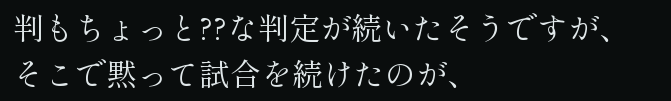判もちょっと??な判定が続いたそうですが、そこで黙って試合を続けたのが、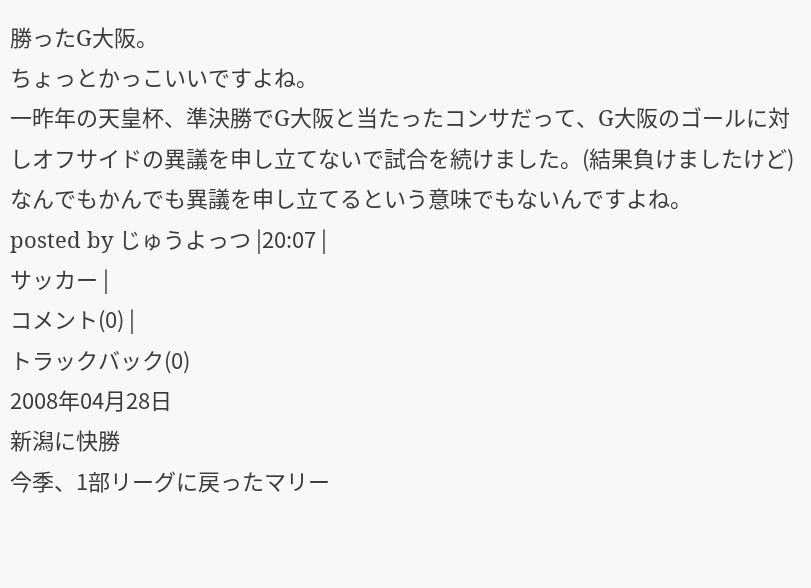勝ったG大阪。
ちょっとかっこいいですよね。
一昨年の天皇杯、準決勝でG大阪と当たったコンサだって、G大阪のゴールに対しオフサイドの異議を申し立てないで試合を続けました。(結果負けましたけど)
なんでもかんでも異議を申し立てるという意味でもないんですよね。
posted by じゅうよっつ |20:07 |
サッカー |
コメント(0) |
トラックバック(0)
2008年04月28日
新潟に快勝
今季、1部リーグに戻ったマリー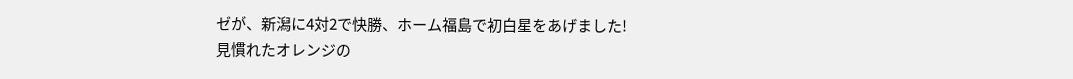ゼが、新潟に4対2で快勝、ホーム福島で初白星をあげました!
見慣れたオレンジの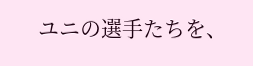ユニの選手たちを、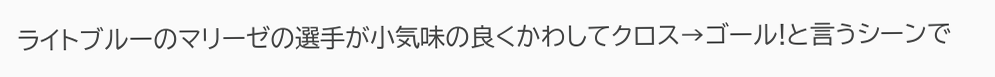ライトブルーのマリーゼの選手が小気味の良くかわしてクロス→ゴール!と言うシーンで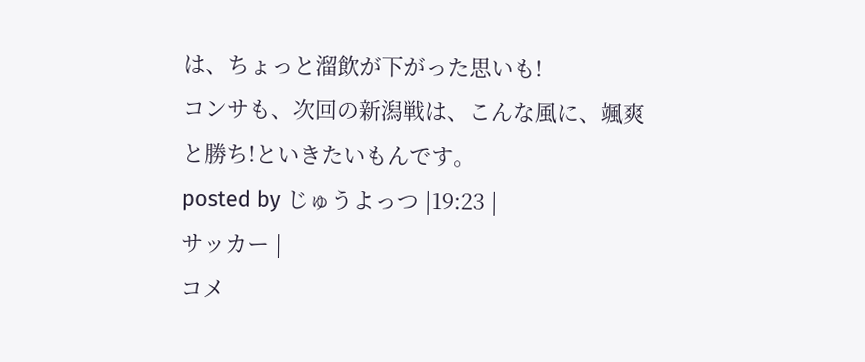は、ちょっと溜飲が下がった思いも!
コンサも、次回の新潟戦は、こんな風に、颯爽と勝ち!といきたいもんです。
posted by じゅうよっつ |19:23 |
サッカー |
コメ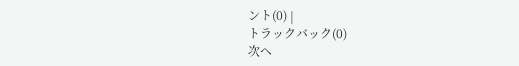ント(0) |
トラックバック(0)
次へ